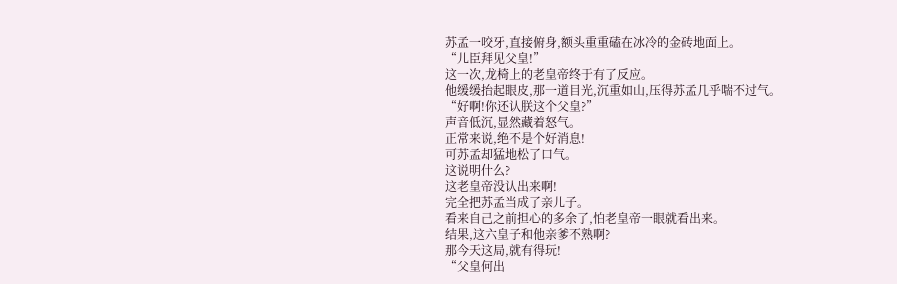苏孟一咬牙,直接俯身,额头重重磕在冰冷的金砖地面上。
“儿臣拜见父皇!”
这一次,龙椅上的老皇帝终于有了反应。
他缓缓抬起眼皮,那一道目光,沉重如山,压得苏孟几乎喘不过气。
“好啊!你还认朕这个父皇?”
声音低沉,显然藏着怒气。
正常来说,绝不是个好消息!
可苏孟却猛地松了口气。
这说明什么?
这老皇帝没认出来啊!
完全把苏孟当成了亲儿子。
看来自己之前担心的多余了,怕老皇帝一眼就看出来。
结果,这六皇子和他亲爹不熟啊?
那今天这局,就有得玩!
“父皇何出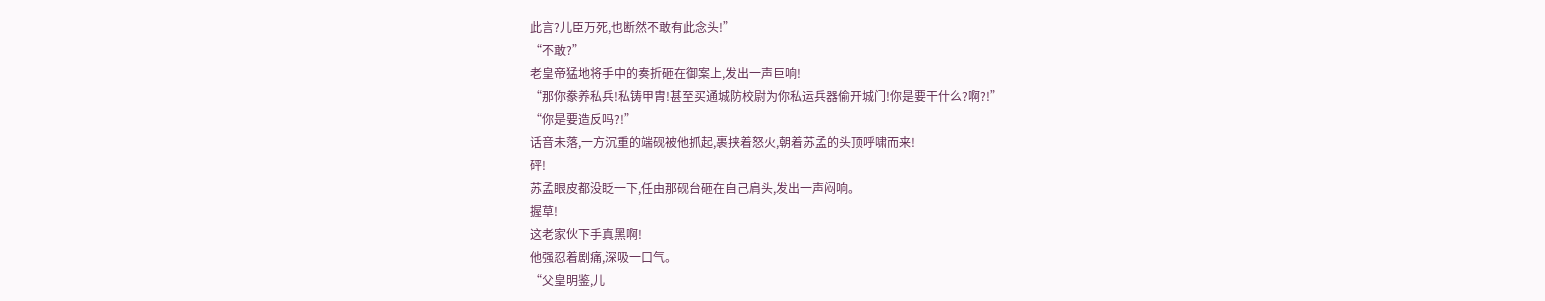此言?儿臣万死,也断然不敢有此念头!”
“不敢?”
老皇帝猛地将手中的奏折砸在御案上,发出一声巨响!
“那你豢养私兵!私铸甲胄!甚至买通城防校尉为你私运兵器偷开城门!你是要干什么?啊?!”
“你是要造反吗?!”
话音未落,一方沉重的端砚被他抓起,裹挟着怒火,朝着苏孟的头顶呼啸而来!
砰!
苏孟眼皮都没眨一下,任由那砚台砸在自己肩头,发出一声闷响。
握草!
这老家伙下手真黑啊!
他强忍着剧痛,深吸一口气。
“父皇明鉴,儿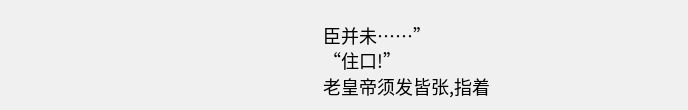臣并未……”
“住口!”
老皇帝须发皆张,指着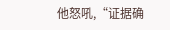他怒吼,“证据确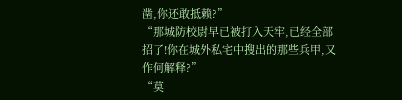凿,你还敢抵赖?”
“那城防校尉早已被打入天牢,已经全部招了!你在城外私宅中搜出的那些兵甲,又作何解释?”
“莫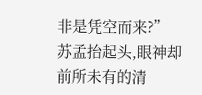非是凭空而来?”
苏孟抬起头,眼神却前所未有的清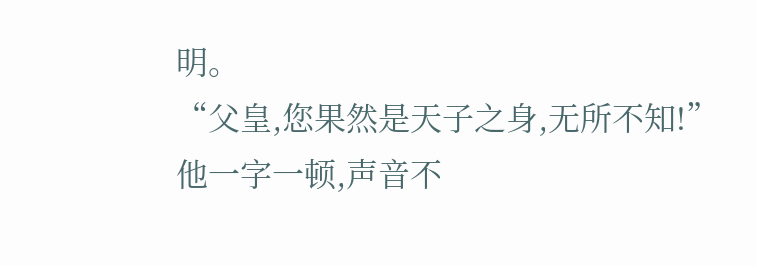明。
“父皇,您果然是天子之身,无所不知!”
他一字一顿,声音不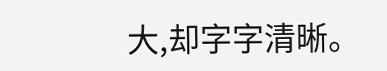大,却字字清晰。